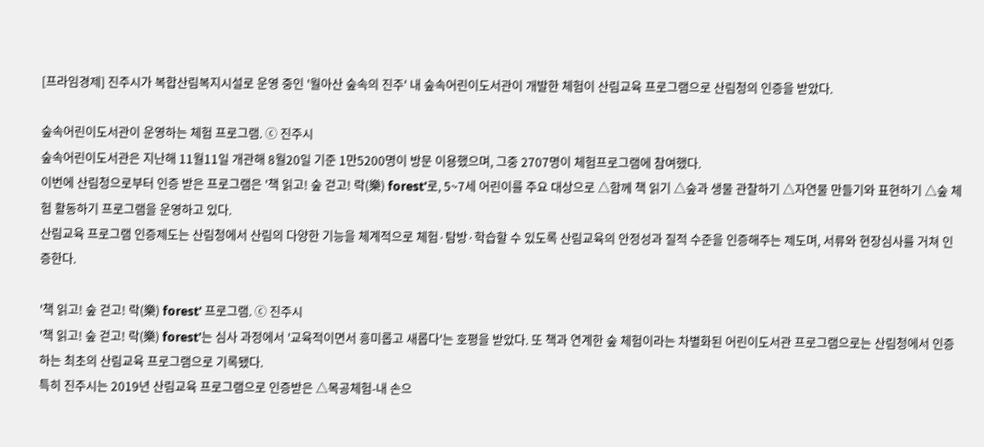[프라임경제] 진주시가 복합산림복지시설로 운영 중인 '월아산 숲속의 진주' 내 숲속어린이도서관이 개발한 체험이 산림교육 프로그램으로 산림청의 인증을 받았다.

숲속어린이도서관이 운영하는 체험 프로그램. ⓒ 진주시
숲속어린이도서관은 지난해 11월11일 개관해 8월20일 기준 1만5200명이 방문 이용했으며, 그중 2707명이 체험프로그램에 참여했다.
이번에 산림청으로부터 인증 받은 프로그램은 '책 읽고! 숲 걷고! 락(樂) forest'로, 5~7세 어린이를 주요 대상으로 △함께 책 읽기 △숲과 생물 관찰하기 △자연물 만들기와 표현하기 △숲 체험 활동하기 프로그램을 운영하고 있다.
산림교육 프로그램 인증제도는 산림청에서 산림의 다양한 기능을 체계적으로 체험·탐방·학습할 수 있도록 산림교육의 안정성과 질적 수준을 인증해주는 제도며, 서류와 현장심사를 거쳐 인증한다.

'책 읽고! 숲 걷고! 락(樂) forest' 프로그램. ⓒ 진주시
'책 읽고! 숲 걷고! 락(樂) forest'는 심사 과정에서 '교육적이면서 흥미롭고 새롭다'는 호평을 받았다. 또 책과 연계한 숲 체험이라는 차별화된 어린이도서관 프로그램으로는 산림청에서 인증하는 최초의 산림교육 프로그램으로 기록됐다.
특히 진주시는 2019년 산림교육 프로그램으로 인증받은 △목공체험-내 손으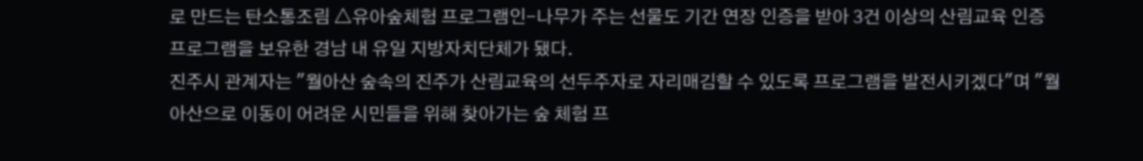로 만드는 탄소통조림 △유아숲체험 프로그램인-나무가 주는 선물도 기간 연장 인증을 받아 3건 이상의 산림교육 인증 프로그램을 보유한 경남 내 유일 지방자치단체가 됐다.
진주시 관계자는 "월아산 숲속의 진주가 산림교육의 선두주자로 자리매김할 수 있도록 프로그램을 발전시키겠다"며 "월아산으로 이동이 어려운 시민들을 위해 찾아가는 숲 체험 프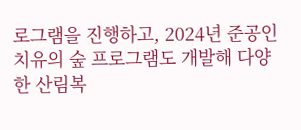로그램을 진행하고, 2024년 준공인 치유의 숲 프로그램도 개발해 다양한 산림복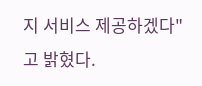지 서비스 제공하겠다"고 밝혔다.